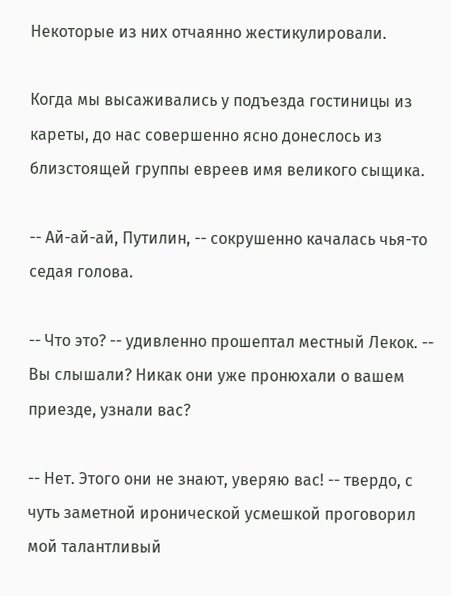Некоторые из них отчаянно жестикулировали.

Когда мы высаживались у подъезда гостиницы из кареты, до нас совершенно ясно донеслось из близстоящей группы евреев имя великого сыщика.

-- Ай-ай-ай, Путилин, -- сокрушенно качалась чья-то седая голова.

-- Что это? -- удивленно прошептал местный Лекок. -- Вы слышали? Никак они уже пронюхали о вашем приезде, узнали вас?

-- Нет. Этого они не знают, уверяю вас! -- твердо, с чуть заметной иронической усмешкой проговорил мой талантливый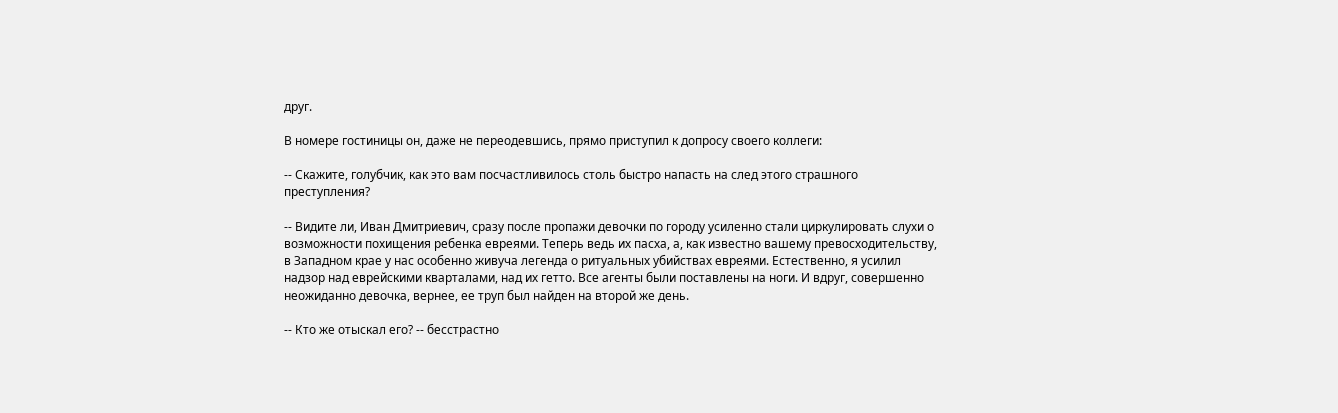друг.

В номере гостиницы он, даже не переодевшись, прямо приступил к допросу своего коллеги:

-- Скажите, голубчик, как это вам посчастливилось столь быстро напасть на след этого страшного преступления?

-- Видите ли, Иван Дмитриевич, сразу после пропажи девочки по городу усиленно стали циркулировать слухи о возможности похищения ребенка евреями. Теперь ведь их пасха, а, как известно вашему превосходительству, в Западном крае у нас особенно живуча легенда о ритуальных убийствах евреями. Естественно, я усилил надзор над еврейскими кварталами, над их гетто. Все агенты были поставлены на ноги. И вдруг, совершенно неожиданно девочка, вернее, ее труп был найден на второй же день.

-- Кто же отыскал его? -- бесстрастно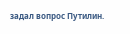задал вопрос Путилин.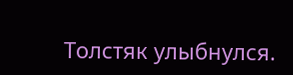Толстяк улыбнулся.